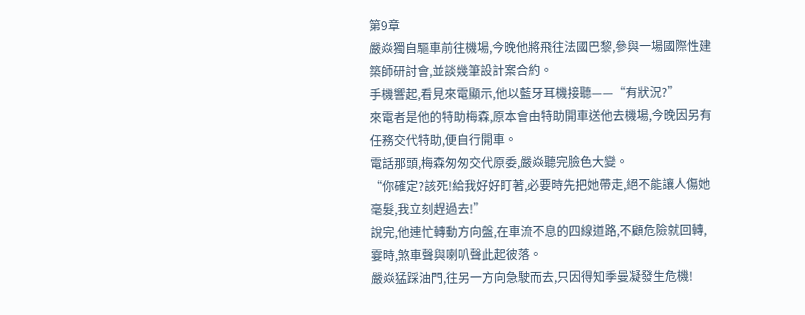第9章
嚴焱獨自驅車前往機場,今晚他將飛往法國巴黎,參與一場國際性建築師研討會,並談幾筆設計案合約。
手機響起,看見來電顯示,他以藍牙耳機接聽——“有狀況?”
來電者是他的特助梅森,原本會由特助開車送他去機場,今晚因另有任務交代特助,便自行開車。
電話那頭,梅森匆匆交代原委,嚴焱聽完臉色大變。
“你確定?該死!給我好好盯著,必要時先把她帶走,絕不能讓人傷她毫髮,我立刻趕過去!”
說完,他連忙轉動方向盤,在車流不息的四線道路,不顧危險就回轉,霎時,煞車聲與喇叭聲此起彼落。
嚴焱猛踩油門,往另一方向急駛而去,只因得知季曼凝發生危機!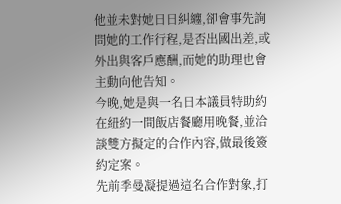他並未對她日日糾纏,卻會事先詢問她的工作行程,是否出國出差,或外出與客戶應酬,而她的助理也會主動向他告知。
今晚,她是與一名日本議員特助約在紐約一間飯店餐廳用晚餐,並洽談雙方擬定的合作內容,做最後簽約定案。
先前季曼凝提過這名合作對象,打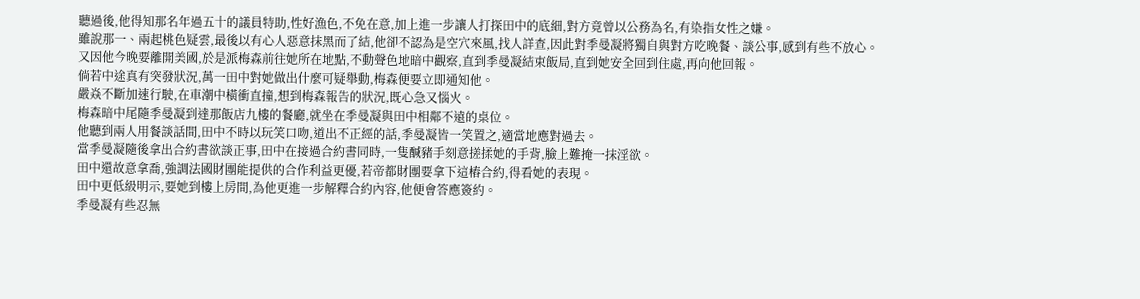聽過後,他得知那名年過五十的議員特助,性好漁色,不免在意,加上進一步讓人打探田中的底細,對方竟曾以公務為名,有染指女性之嫌。
雖說那一、兩起桃色疑雲,最後以有心人惡意抹黑而了結,他卻不認為是空穴來風,找人詳查,因此對季曼凝將獨自與對方吃晚餐、談公事,感到有些不放心。
又因他今晚要離開美國,於是派梅森前往她所在地點,不動聲色地暗中觀察,直到季曼凝結束飯局,直到她安全回到住處,再向他回報。
倘若中途真有突發狀況,萬一田中對她做出什麼可疑舉動,梅森便要立即通知他。
嚴焱不斷加速行駛,在車潮中橫衝直撞,想到梅森報告的狀況,既心急又惱火。
梅森暗中尾隨季曼凝到達那飯店九樓的餐廳,就坐在季曼凝與田中相鄰不遠的桌位。
他聽到兩人用餐談話間,田中不時以玩笑口吻,道出不正經的話,季曼凝皆一笑置之,適當地應對過去。
當季曼凝隨後拿出合約書欲談正事,田中在接過合約書同時,一隻醎豬手刻意搓揉她的手背,臉上難掩一抹淫欲。
田中還故意拿喬,強調法國財團能提供的合作利益更優,若帝都財團要拿下這樁合約,得看她的表現。
田中更低級明示,要她到樓上房間,為他更進一步解釋合約內容,他便會答應簽約。
季曼凝有些忍無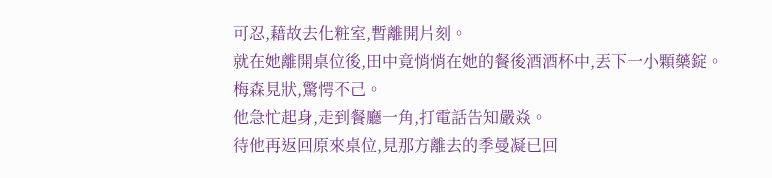可忍,藉故去化粧室,暫離開片刻。
就在她離開桌位後,田中竟悄悄在她的餐後酒酒杯中,丟下一小顆藥錠。
梅森見狀,驚愕不己。
他急忙起身,走到餐廳一角,打電話告知嚴焱。
待他再返回原來桌位,見那方離去的季曼凝已回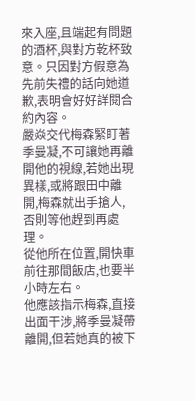來入座,且端起有問題的酒杯,與對方乾杯致意。只因對方假意為先前失禮的話向她道歉,表明會好好詳閱合約內容。
嚴焱交代梅森緊盯著季曼凝,不可讓她再離開他的視線,若她出現異樣,或將跟田中離開,梅森就出手搶人,否則等他趕到再處理。
從他所在位置,開快車前往那間飯店,也要半小時左右。
他應該指示梅森,直接出面干涉,將季曼凝帶離開,但若她真的被下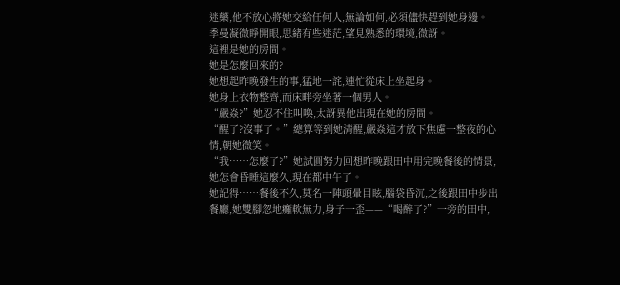迷藥,他不放心將她交給任何人,無論如何,必須儘快趕到她身邊。
季曼凝微睜開眼,思緒有些迷茫,望見熟悉的環境,微訝。
這裡是她的房間。
她是怎麼回來的?
她想起昨晚發生的事,猛地一詫,連忙從床上坐起身。
她身上衣物整齊,而床畔旁坐著一個男人。
“嚴焱?”她忍不住叫喚,太訝異他出現在她的房間。
“醒了?沒事了。”總算等到她清醒,嚴焱這才放下焦慮一整夜的心情,朝她微笑。
“我……怎麼了?”她試圓努力回想昨晚跟田中用完晚餐後的情景,她怎會昏睡這麼久,現在都中午了。
她記得……餐後不久,莫名一陣頭暈目眩,腦袋昏沉,之後跟田中步出餐廳,她雙腳忽地癱軟無力,身子一歪——“喝醉了?”一旁的田中,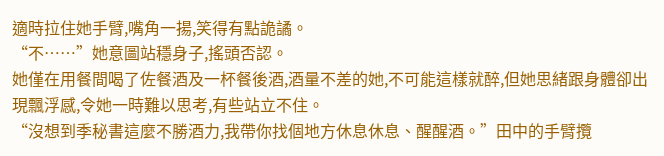適時拉住她手臂,嘴角一揚,笑得有點詭譎。
“不……”她意圖站穩身子,搖頭否認。
她僅在用餐間喝了佐餐酒及一杯餐後酒,酒量不差的她,不可能這樣就醉,但她思緒跟身體卻出現飄浮感,令她一時難以思考,有些站立不住。
“沒想到季秘書這麼不勝酒力,我帶你找個地方休息休息、醒醒酒。”田中的手臂攬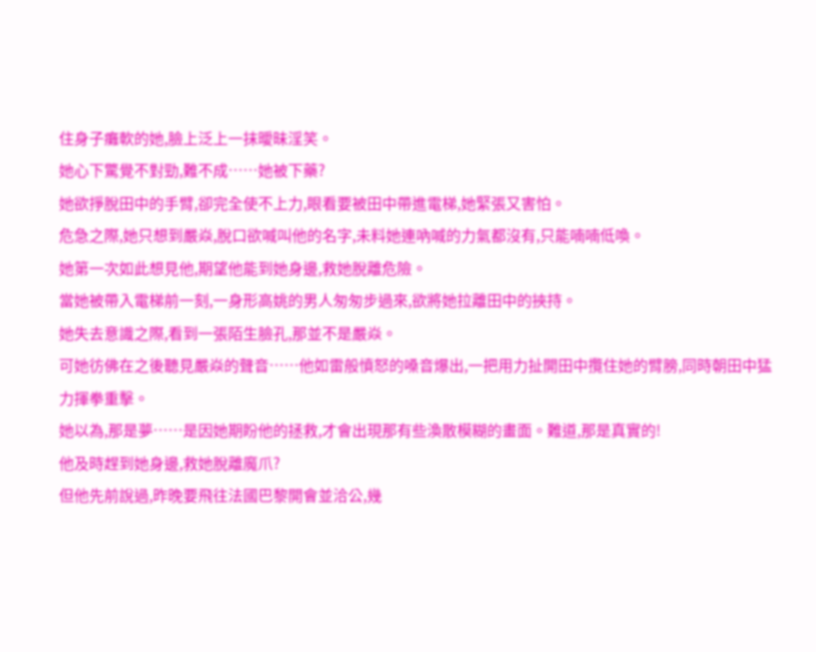住身子癱軟的她,臉上泛上一抹曖昧淫笑。
她心下驚覺不對勁,難不成……她被下藥?
她欲掙脫田中的手臂,卻完全使不上力,眼看要被田中帶進電梯,她緊張又害怕。
危急之際,她只想到嚴焱,脫口欲喊叫他的名字,未料她連吶喊的力氣都沒有,只能喃喃低喚。
她第一次如此想見他,期望他能到她身邊,救她脫離危險。
當她被帶入電梯前一刻,一身形高姚的男人匆匆步過來,欲將她拉離田中的挾持。
她失去意識之際,看到一張陌生臉孔,那並不是嚴焱。
可她彷佛在之後聽見嚴焱的聲音……他如雷般憤怒的嗓音爆出,一把用力扯開田中攬住她的臂膀,同時朝田中猛力揮拳重擊。
她以為,那是夢……是因她期盼他的拯救,才會出現那有些渙散模糊的畫面。難道,那是真實的!
他及時趕到她身邊,救她脫離魔爪?
但他先前說過,昨晚要飛往法國巴黎開會並洽公,幾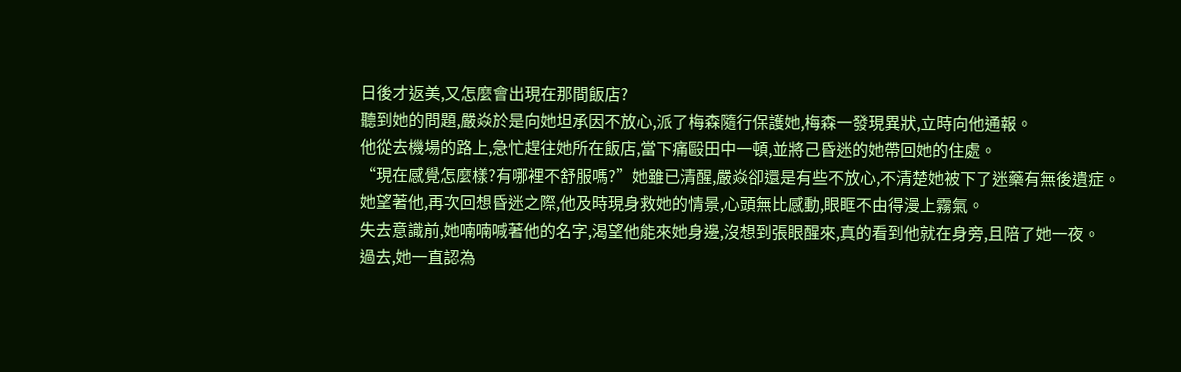日後才返美,又怎麼會出現在那間飯店?
聽到她的問題,嚴焱於是向她坦承因不放心,派了梅森隨行保護她,梅森一發現異狀,立時向他通報。
他從去機場的路上,急忙趕往她所在飯店,當下痛毆田中一頓,並將己昏迷的她帶回她的住處。
“現在感覺怎麼樣?有哪裡不舒服嗎?”她雖已清醒,嚴焱卻還是有些不放心,不清楚她被下了迷藥有無後遺症。
她望著他,再次回想昏迷之際,他及時現身救她的情景,心頭無比感動,眼眶不由得漫上霧氣。
失去意識前,她喃喃喊著他的名字,渴望他能來她身邊,沒想到張眼醒來,真的看到他就在身旁,且陪了她一夜。
過去,她一直認為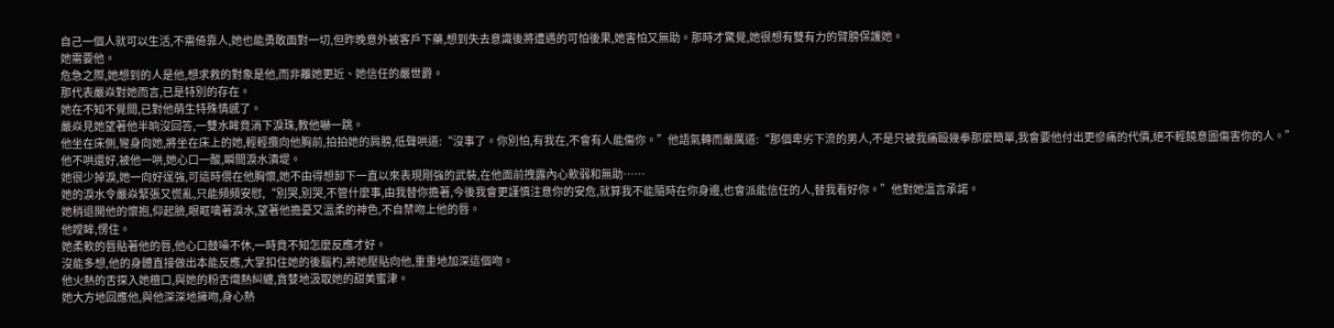自己一個人就可以生活,不需倚靠人,她也能勇敢面對一切,但昨晚意外被客戶下藥,想到失去意識後將遭遇的可怕後果,她害怕又無助。那時才驚覺,她很想有雙有力的臂膀保護她。
她需要他。
危急之際,她想到的人是他,想求救的對象是他,而非離她更近、她信任的嚴世爵。
那代表嚴焱對她而言,已是特別的存在。
她在不知不覺間,已對他萌生特殊情感了。
嚴焱見她望著他半晌沒回答,一雙水眸竟淌下淚珠,教他嚇一跳。
他坐在床側,彎身向她,將坐在床上的她,輕輕攬向他胸前,拍拍她的肩膀,低聲哄道:“沒事了。你別怕,有我在,不會有人能傷你。”他語氣轉而嚴厲道:“那個卑劣下流的男人,不是只被我痛毆幾拳那麼簡單,我會要他付出更慘痛的代價,絕不輕饒意圖傷害你的人。”
他不哄還好,被他一哄,她心口一酸,瞬間淚水潰堤。
她很少掉淚,她一向好逞強,可這時偎在他胸懷,她不由得想卸下一直以來表現剛強的武裝,在他面前拽露內心軟弱和無助……
她的淚水令嚴焱緊張又慌亂,只能頻頻安慰,“別哭,別哭,不管什麼事,由我替你擔著,今後我會更謹慎注意你的安危,就算我不能隨時在你身邊,也會派能信任的人,替我看好你。”他對她溫言承諾。
她稍退開他的懷抱,仰起臉,眼眶噙著淚水,望著他擔憂又溫柔的神色,不自禁吻上他的唇。
他瞠眸,愣住。
她柔軟的唇貼著他的唇,他心口鼓噪不休,一時竟不知怎麼反應才好。
沒能多想,他的身體直接做出本能反應,大掌扣住她的後腦杓,將她壓貼向他,重重地加深這個吻。
他火熱的舌探入她檀口,與她的粉舌熾熱糾纏,貪婪地汲取她的甜美蜜津。
她大方地回應他,與他深深地擁吻,身心熱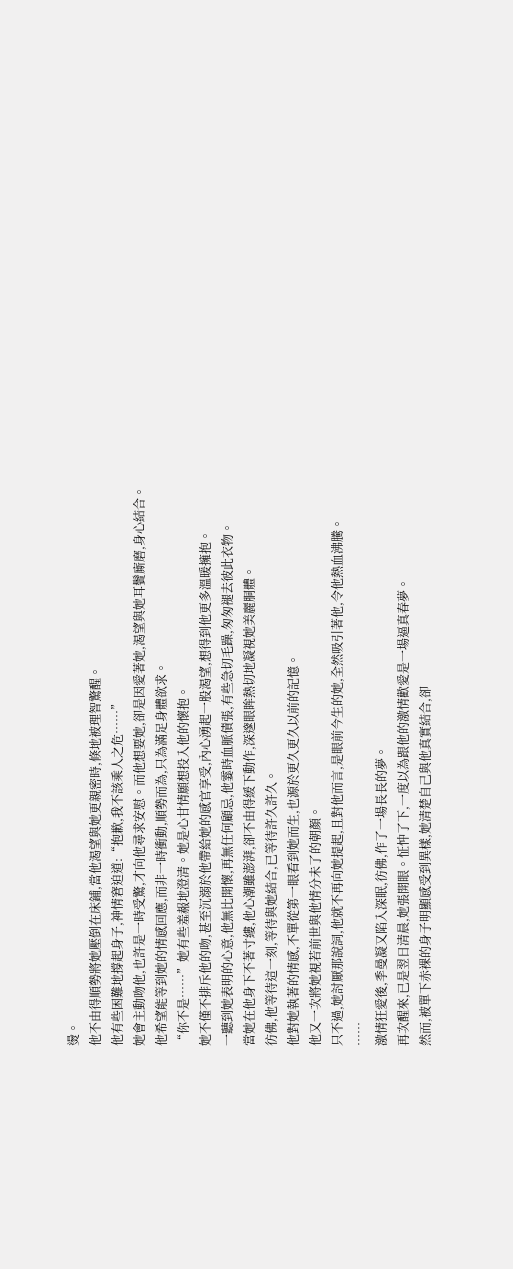燙。
他不由得順勢將她壓倒在床鋪,當他渴望與她更親密時,倏地被理智驚醒。
他有些困難地撐起身子,神情窘迫道:“抱歉,我不該乘人之危……”
她會主動吻他,也許是一時受驚,才向他尋求安慰。而他想要她,卻是因愛著她,渴望與她耳鬢廝磨,身心結合。
他希望能等到她的情感回應,而非一時衝動,順勢而為,只為滿足身體欲求。
“你不是……”她有些羞赧地澄清。她是心甘情願想投入他的懷抱。
她不僅不排斥他的吻,甚至沉溺於他帶給她的感官享受,內心湧起一股渴望,想得到他更多溫暖擁抱。
一聽到她表明的心意,他無比開懷,再無任何顧忌,他霎時血脈債張,有些急切毛躁,匆匆褪去彼此衣物。
當她在他身下不著寸縷,他心潮雖澎湃,卻不由得緩下動作,深邃眼眸熱切地凝視她美麗胴體。
彷佛,他等待這一刻,等待與她結合,已等待許久許久。
他對她執著的情感,不單從第一眼看到她而生,也源於更久更久以前的記憶。
他又一次將她視若前世與他情分未了的朝顏。
只不過,她討厭那說詞,他就不再向她提起,且對他而言,是眼前今生的她,全然吸引著他,令他熱血沸騰。
……
激情狂愛後,季曼凝又陷入深眠,彷佛,作了一場長長的夢。
再次醒來,已是翌日清晨,她張開眼。怔忡了下,一度以為跟他的激情歡愛是一場逼真春夢。
然而,被單下赤裸的身子明顯感受到異樣,她清楚自己與他真實結合,卻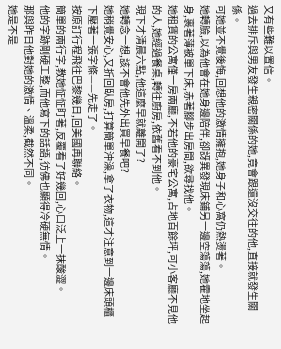又有些難以置信。
過去排斥與男友發生親密關係的她,竟會跟還沒交往的他,直接就發生關係。
可她並不覺後悔,回想他的激情擁抱,她身子和心窩仍熱燙著。
她轉臉,以為他會在她身邊陪伴,卻訝異發現床鋪另一邊空蕩蕩,她霍地坐起身,裹著薄被單下床,赤著腳步出房間,欲尋找他。
她租賃的公寓僅一房兩廳,不若他的豪宅公寓,占地百餘坪,可小客廳不見他的人,她經過餐桌,轉往廚房,依舊看不到他。
現下才清晨六點,他這麼早就離開了?
她轉念一想,該不會他先外出買早餐吧?
她稍覺安心,又折回臥房,打算簡單沖澡,拿了衣物,這才注意到一邊床頭櫃下壓著一張字條——先走了。
按原訂行程飛往巴黎幾日,回美國再聯絡。
簡單的兩行字,教她怔怔盯著,反覆看了好幾回,心口泛上一抹酸澀。
他的字跡剛硬工整,而他寫下的話語,彷佛也顯得冷硬無情。
那與昨日他對她的激情、溫柔,截然不同。
她是不是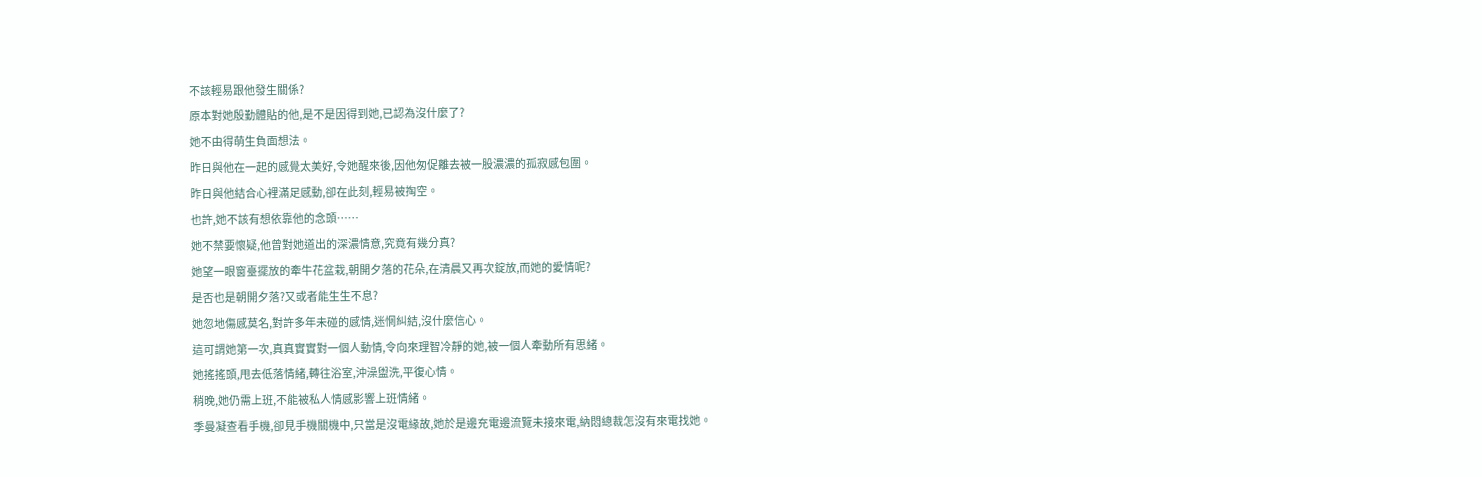不該輕易跟他發生關係?
原本對她殷勤體貼的他,是不是因得到她,已認為沒什麼了?
她不由得萌生負面想法。
昨日與他在一起的感覺太美好,令她醒來後,因他匆促離去被一股濃濃的孤寂感包圍。
昨日與他結合心裡滿足感動,卻在此刻,輕易被掏空。
也許,她不該有想依靠他的念頭……
她不禁要懷疑,他曾對她道出的深濃情意,究竟有幾分真?
她望一眼窗臺擺放的牽牛花盆栽,朝開夕落的花朵,在清晨又再次錠放,而她的愛情呢?
是否也是朝開夕落?又或者能生生不息?
她忽地傷感莫名,對許多年未碰的感情,迷惘糾結,沒什麼信心。
這可謂她第一次,真真實實對一個人動情,令向來理智冷靜的她,被一個人牽動所有思緒。
她搖搖頭,甩去低落情緒,轉往浴室,沖澡盥洗,平復心情。
稍晚,她仍需上班,不能被私人情感影響上班情緒。
季曼凝查看手機,卻見手機關機中,只當是沒電緣故,她於是邊充電邊流覽未接來電,納悶總裁怎沒有來電找她。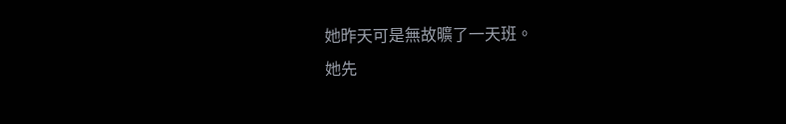她昨天可是無故曠了一天班。
她先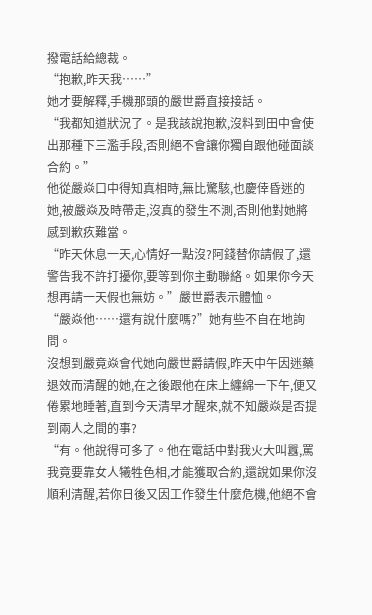撥電話給總裁。
“抱歉,昨天我……”
她才要解釋,手機那頭的嚴世爵直接接話。
“我都知道狀況了。是我該說抱歉,沒料到田中會使出那種下三濫手段,否則絕不會讓你獨自跟他碰面談合約。”
他從嚴焱口中得知真相時,無比驚駭,也慶倖昏迷的她,被嚴焱及時帶走,沒真的發生不測,否則他對她將感到歉疚難當。
“昨天休息一天,心情好一點沒?阿錢替你請假了,還警告我不許打擾你,要等到你主動聯絡。如果你今天想再請一天假也無妨。”嚴世爵表示體恤。
“嚴焱他……還有說什麼嗎?”她有些不自在地詢問。
沒想到嚴竟焱會代她向嚴世爵請假,昨天中午因迷藥退效而清醒的她,在之後跟他在床上纏綿一下午,便又倦累地睡著,直到今天清早才醒來,就不知嚴焱是否提到兩人之間的事?
“有。他說得可多了。他在電話中對我火大叫囂,罵我竟要靠女人犧牲色相,才能獲取合約,還說如果你沒順利清醒,若你日後又因工作發生什麼危機,他絕不會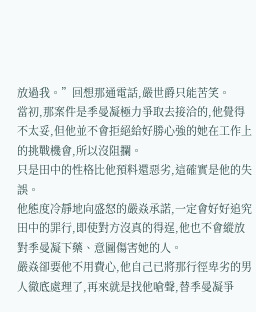放過我。”回想那通電話,嚴世爵只能苦笑。
當初,那案件是季曼凝極力爭取去接洽的,他覺得不太妥,但他並不會拒絕給好勝心強的她在工作上的挑戰機會,所以沒阻攔。
只是田中的性格比他預料還惡劣,這確實是他的失誤。
他態度冷靜地向盛怒的嚴焱承諾,一定會好好追究田中的罪行,即使對方沒真的得逞,他也不會縱放對季曼凝下藥、意圖傷害她的人。
嚴焱卻要他不用費心,他自己已將那行徑卑劣的男人徹底處理了,再來就是找他嗆聲,替季曼凝爭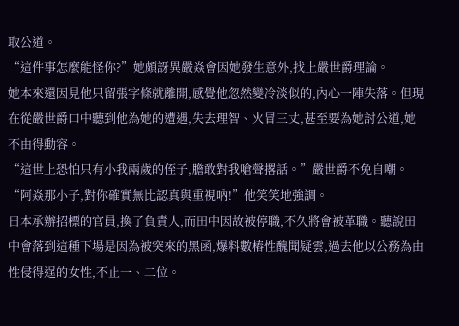取公道。
“這件事怎麼能怪你?”她頗訝異嚴焱會因她發生意外,找上嚴世爵理論。
她本來還因見他只留張字條就離開,感覺他忽然變冷淡似的,內心一陣失落。但現在從嚴世爵口中聽到他為她的遭遇,失去理智、火冒三丈,甚至要為她討公道,她不由得動容。
“這世上恐怕只有小我兩歲的侄子,膽敢對我嗆聲撂話。”嚴世爵不免自嘲。“阿焱那小子,對你確實無比認真與重視吶!”他笑笑地強調。
日本承辦招標的官員,換了負責人,而田中因故被停職,不久將會被革職。聽說田中會落到這種下場是因為被突來的黑函,爆料數樁性醜聞疑雲,過去他以公務為由性侵得逞的女性,不止一、二位。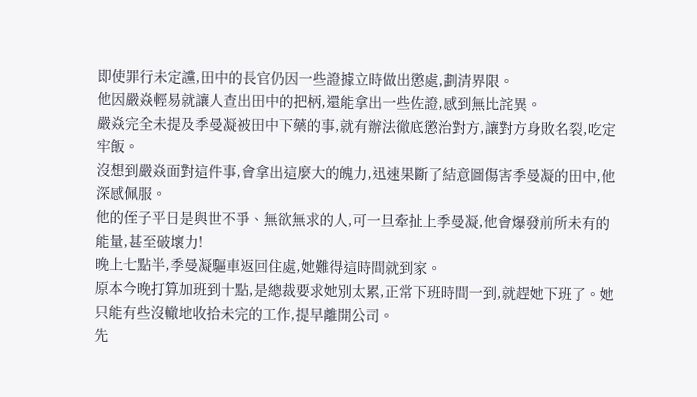即使罪行未定讜,田中的長官仍因一些證據立時做出懲處,劃清界限。
他因嚴焱輕易就讓人查出田中的把柄,還能拿出一些佐證,感到無比詫異。
嚴焱完全未提及季曼凝被田中下藥的事,就有辦法徹底懲治對方,讓對方身敗名裂,吃定牢飯。
沒想到嚴焱面對這件事,會拿出這麼大的魄力,迅速果斷了結意圖傷害季曼凝的田中,他深感佩服。
他的侄子平日是與世不爭、無欲無求的人,可一旦牽扯上季曼凝,他會爆發前所未有的能量,甚至破壞力!
晚上七點半,季曼凝驅車返回住處,她難得這時間就到家。
原本今晚打算加班到十點,是總裁要求她別太累,正常下班時間一到,就趕她下班了。她只能有些沒轍地收拾未完的工作,提早離開公司。
先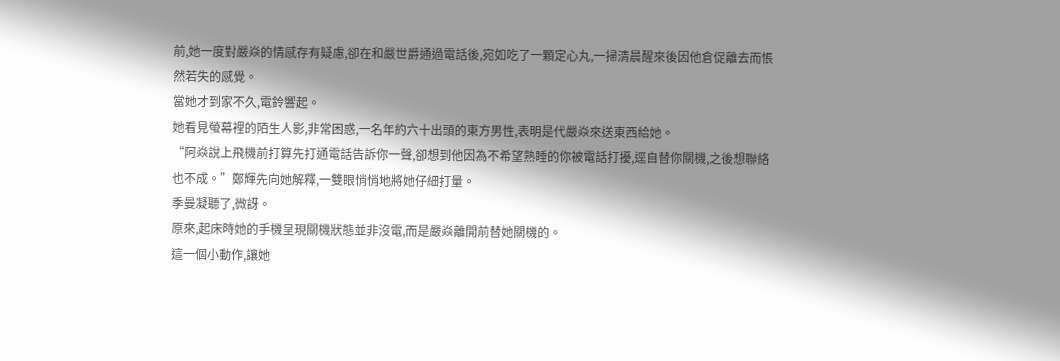前,她一度對嚴焱的情感存有疑慮,卻在和嚴世爵通過電話後,宛如吃了一顆定心丸,一掃清晨醒來後因他倉促離去而悵然若失的感覺。
當她才到家不久,電鈴響起。
她看見螢幕裡的陌生人影,非常困惑,一名年約六十出頭的東方男性,表明是代嚴焱來送東西給她。
“阿焱說上飛機前打算先打通電話告訴你一聲,卻想到他因為不希望熟睡的你被電話打擾,逕自替你關機,之後想聯絡也不成。”鄭輝先向她解釋,一雙眼悄悄地將她仔細打量。
季曼凝聽了,微訝。
原來,起床時她的手機呈現關機狀態並非沒電,而是嚴焱離開前替她關機的。
這一個小動作,讓她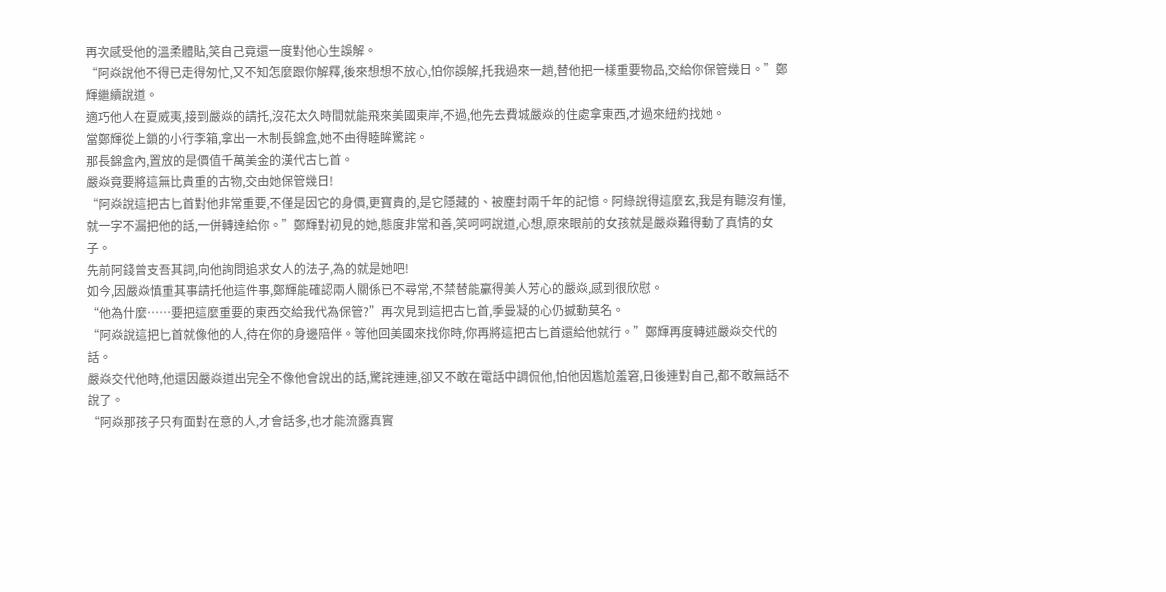再次感受他的溫柔體貼,笑自己竟還一度對他心生誤解。
“阿焱說他不得已走得匆忙,又不知怎麼跟你解釋,後來想想不放心,怕你誤解,托我過來一趟,替他把一樣重要物品,交給你保管幾日。”鄭輝繼續說道。
適巧他人在夏威夷,接到嚴焱的請托,沒花太久時間就能飛來美國東岸,不過,他先去費城嚴焱的住處拿東西,才過來紐約找她。
當鄭輝從上鎖的小行李箱,拿出一木制長錦盒,她不由得睦眸驚詫。
那長錦盒內,置放的是價值千萬美金的漢代古匕首。
嚴焱竟要將這無比貴重的古物,交由她保管幾日!
“阿焱說這把古匕首對他非常重要,不僅是因它的身價,更寶貴的,是它隱藏的、被塵封兩千年的記憶。阿綠說得這麼玄,我是有聽沒有懂,就一字不漏把他的話,一併轉達給你。”鄭輝對初見的她,態度非常和善,笑呵呵說道,心想,原來眼前的女孩就是嚴焱難得動了真情的女子。
先前阿錢曾支吾其詞,向他詢問追求女人的法子,為的就是她吧!
如今,因嚴焱慎重其事請托他這件事,鄭輝能確認兩人關係已不尋常,不禁替能臝得美人芳心的嚴焱,感到很欣慰。
“他為什麼……要把這麼重要的東西交給我代為保管?”再次見到這把古匕首,季曼凝的心仍撼動莫名。
“阿焱說這把匕首就像他的人,待在你的身邊陪伴。等他回美國來找你時,你再將這把古匕首還給他就行。”鄭輝再度轉述嚴焱交代的話。
嚴焱交代他時,他還因嚴焱道出完全不像他會說出的話,驚詫連連,卻又不敢在電話中調侃他,怕他因尷尬羞窘,日後連對自己,都不敢無話不說了。
“阿焱那孩子只有面對在意的人,才會話多,也才能流露真實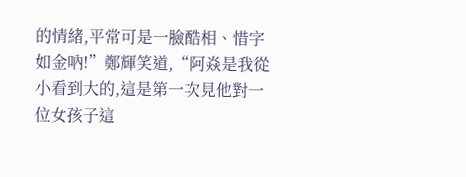的情緒,平常可是一臉酷相、惜字如金吶!”鄭輝笑道,“阿焱是我從小看到大的,這是第一次見他對一位女孩子這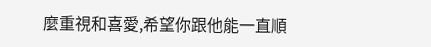麼重視和喜愛,希望你跟他能一直順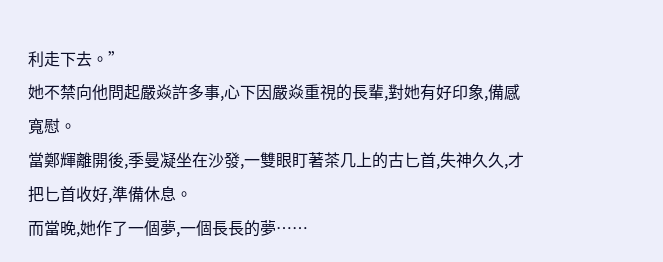利走下去。”
她不禁向他問起嚴焱許多事,心下因嚴焱重視的長輩,對她有好印象,備感寬慰。
當鄭輝離開後,季曼凝坐在沙發,一雙眼盯著茶几上的古匕首,失神久久,才把匕首收好,準備休息。
而當晚,她作了一個夢,一個長長的夢……